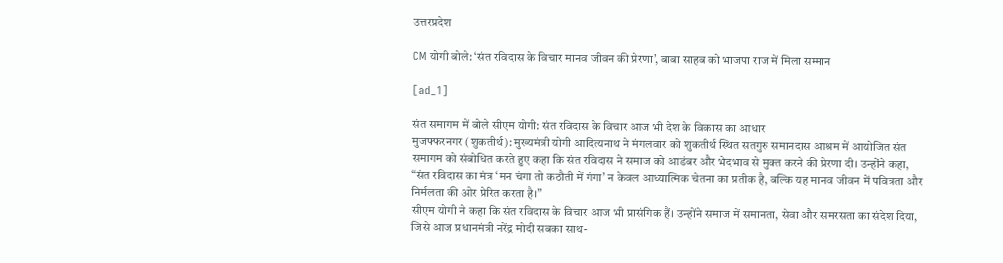उत्तरप्रदेश

CM योगी बोले: ‘संत रविदास के विचार मानव जीवन की प्रेरणा’, बाबा साहब को भाजपा राज में मिला सम्मान

[ad_1]

संत समागम में बोले सीएम योगी: संत रविदास के विचार आज भी देश के विकास का आधार
मुजफ्फरनगर (शुकतीर्थ): मुख्यमंत्री योगी आदित्यनाथ ने मंगलवार को शुकतीर्थ स्थित सतगुरु समानदास आश्रम में आयोजित संत समागम को संबोधित करते हुए कहा कि संत रविदास ने समाज को आडंबर और भेदभाव से मुक्त करने की प्रेरणा दी। उन्होंने कहा, “संत रविदास का मंत्र ‘मन चंगा तो कठौती में गंगा’ न केवल आध्यात्मिक चेतना का प्रतीक है, बल्कि यह मानव जीवन में पवित्रता और निर्मलता की ओर प्रेरित करता है।”
सीएम योगी ने कहा कि संत रविदास के विचार आज भी प्रासंगिक हैं। उन्होंने समाज में समानता, सेवा और समरसता का संदेश दिया, जिसे आज प्रधानमंत्री नरेंद्र मोदी सबका साथ-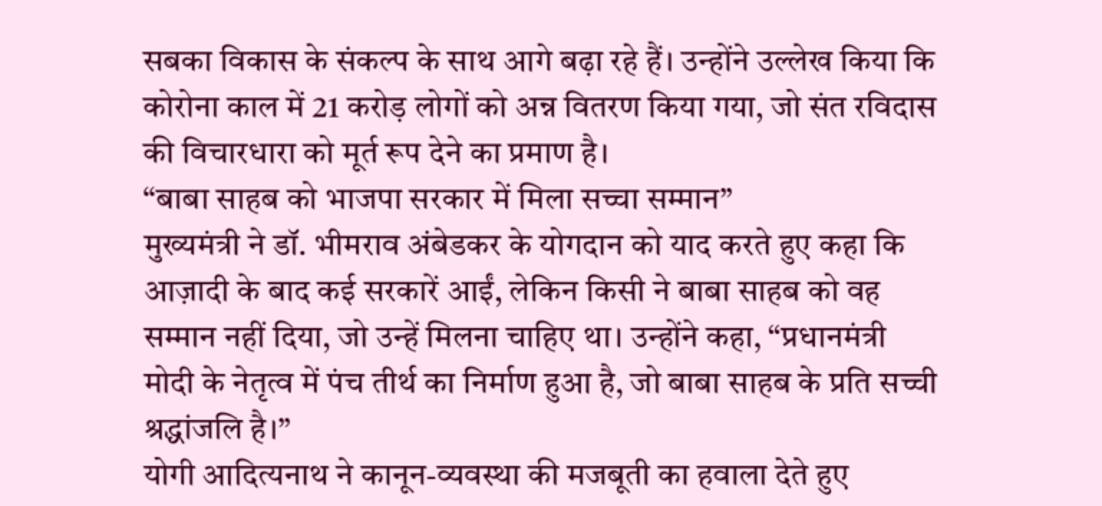सबका विकास के संकल्प के साथ आगे बढ़ा रहे हैं। उन्होंने उल्लेख किया कि कोरोना काल में 21 करोड़ लोगों को अन्न वितरण किया गया, जो संत रविदास की विचारधारा को मूर्त रूप देने का प्रमाण है।
“बाबा साहब को भाजपा सरकार में मिला सच्चा सम्मान”
मुख्यमंत्री ने डॉ. भीमराव अंबेडकर के योगदान को याद करते हुए कहा कि आज़ादी के बाद कई सरकारें आईं, लेकिन किसी ने बाबा साहब को वह सम्मान नहीं दिया, जो उन्हें मिलना चाहिए था। उन्होंने कहा, “प्रधानमंत्री मोदी के नेतृत्व में पंच तीर्थ का निर्माण हुआ है, जो बाबा साहब के प्रति सच्ची श्रद्धांजलि है।”
योगी आदित्यनाथ ने कानून-व्यवस्था की मजबूती का हवाला देते हुए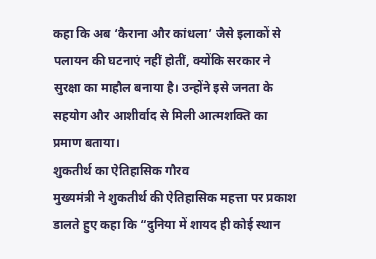कहा कि अब ‘कैराना और कांधला’ जैसे इलाकों से पलायन की घटनाएं नहीं होतीं, क्योंकि सरकार ने सुरक्षा का माहौल बनाया है। उन्होंने इसे जनता के सहयोग और आशीर्वाद से मिली आत्मशक्ति का प्रमाण बताया।
शुकतीर्थ का ऐतिहासिक गौरव
मुख्यमंत्री ने शुकतीर्थ की ऐतिहासिक महत्ता पर प्रकाश डालते हुए कहा कि “दुनिया में शायद ही कोई स्थान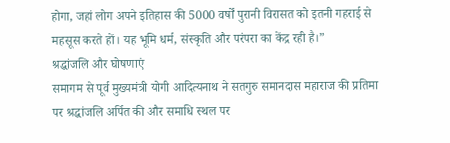होगा, जहां लोग अपने इतिहास की 5000 वर्षों पुरानी विरासत को इतनी गहराई से महसूस करते हों। यह भूमि धर्म, संस्कृति और परंपरा का केंद्र रही है।”
श्रद्धांजलि और घोषणाएं
समागम से पूर्व मुख्यमंत्री योगी आदित्यनाथ ने सतगुरु समानदास महाराज की प्रतिमा पर श्रद्धांजलि अर्पित की और समाधि स्थल पर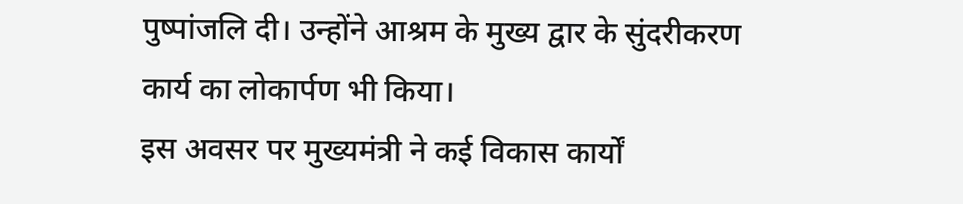पुष्पांजलि दी। उन्होंने आश्रम के मुख्य द्वार के सुंदरीकरण कार्य का लोकार्पण भी किया।
इस अवसर पर मुख्यमंत्री ने कई विकास कार्यों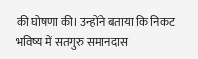की घोषणा की। उन्होंने बताया कि निकट भविष्य में सतगुरु समानदास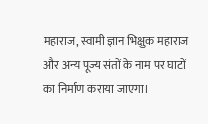महाराज, स्वामी ज्ञान भिक्षुक महाराज और अन्य पूज्य संतों के नाम पर घाटों का निर्माण कराया जाएगा।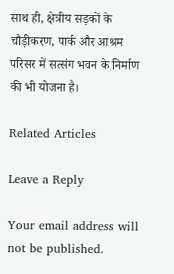साथ ही, क्षेत्रीय सड़कों के चौड़ीकरण, पार्क और आश्रम परिसर में सत्संग भवन के निर्माण की भी योजना है।

Related Articles

Leave a Reply

Your email address will not be published.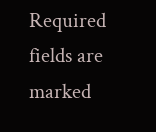Required fields are marked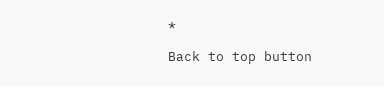*

Back to top button